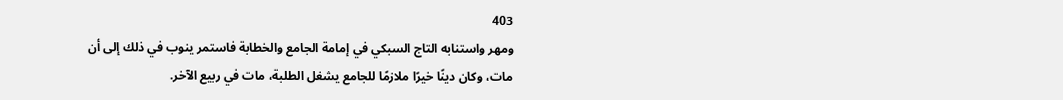403
ومهر واستنابه التاج السبكي في إمامة الجامع والخطابة فاستمر ينوب في ذلك إلى أن مات، وكان دينًا خيرًا ملازمًا للجامع يشغل الطلبة، مات في ربيع الآخر.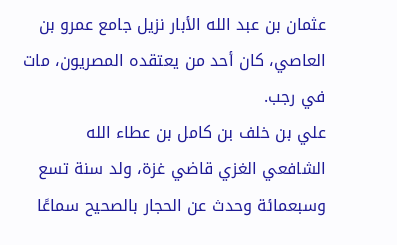عثمان بن عبد الله الأبار نزيل جامع عمرو بن العاصي، كان أحد من يعتقده المصريون، مات في رجب.
علي بن خلف بن كامل بن عطاء الله الشافعي الغزي قاضي غزة، ولد سنة تسع وسبعمائة وحدث عن الحجار بالصحيح سماعًا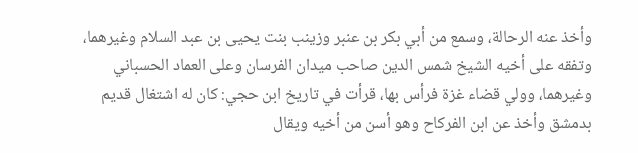وأخذ عنه الرحالة، وسمع من أبي بكر بن عنبر وزينب بنت يحيى بن عبد السلام وغيرهما، وتفقه على أخيه الشيخ شمس الدين صاحب ميدان الفرسان وعلى العماد الحسباني وغيرهما، وولي قضاء غزة فرأس بها، قرأت في تاريخ ابن حجي: كان له اشتغال قديم بدمشق وأخذ عن ابن الفركاح وهو أسن من أخيه ويقال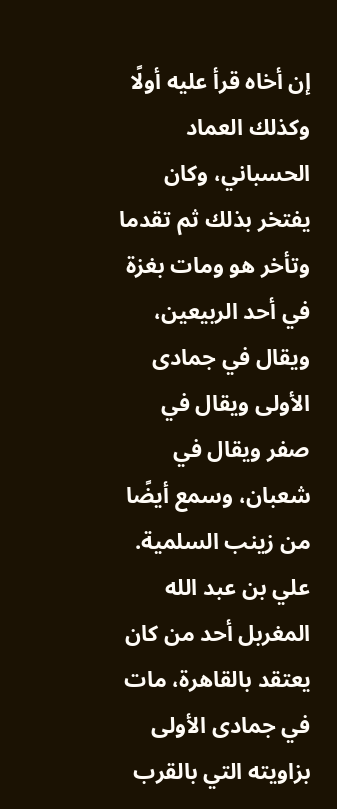إن أخاه قرأ عليه أولًا وكذلك العماد الحسباني، وكان يفتخر بذلك ثم تقدما وتأخر هو ومات بغزة في أحد الربيعين، ويقال في جمادى الأولى ويقال في صفر ويقال في شعبان، وسمع أيضًا من زينب السلمية.
علي بن عبد الله المغربل أحد من كان يعتقد بالقاهرة، مات في جمادى الأولى بزاويته التي بالقرب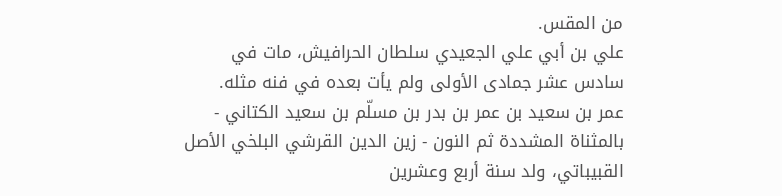من المقس.
علي بن أبي علي الجعيدي سلطان الحرافيش، مات في سادس عشر جمادى الأولى ولم يأت بعده في فنه مثله.
عمر بن سعيد بن عمر بن بدر بن مسلّم بن سعيد الكتاني - بالمثناة المشددة ثم النون - زين الدين القرشي البلخي الأصل القبيباتي، ولد سنة أربع وعشرين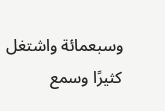وسبعمائة واشتغل كثيرًا وسمع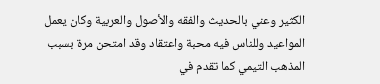الكثير وعني بالحديث والفقه والأصول والعربية وكان يعمل المواعيد وللناس فيه محبة واعتقاد وقد امتحن مرة بسبب المذهب التيمي كما تقدم في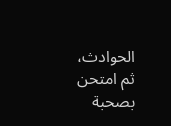الحوادث، ثم امتحن بصحبة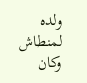ولده لمنطاش وكان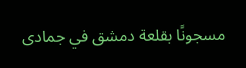مسجونًا بقلعة دمشق في جمادى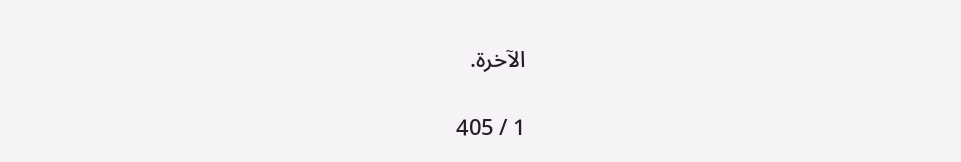الآخرة.

1 / 405